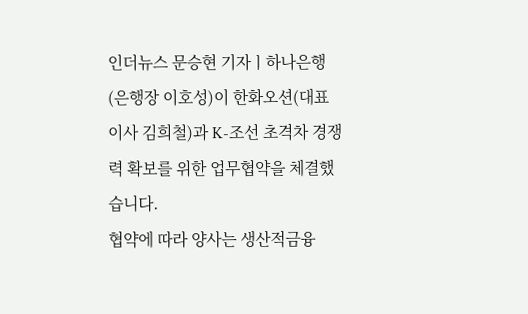인더뉴스 문승현 기자ㅣ하나은행(은행장 이호성)이 한화오션(대표이사 김희철)과 K-조선 초격차 경쟁력 확보를 위한 업무협약을 체결했습니다.
협약에 따라 양사는 생산적금융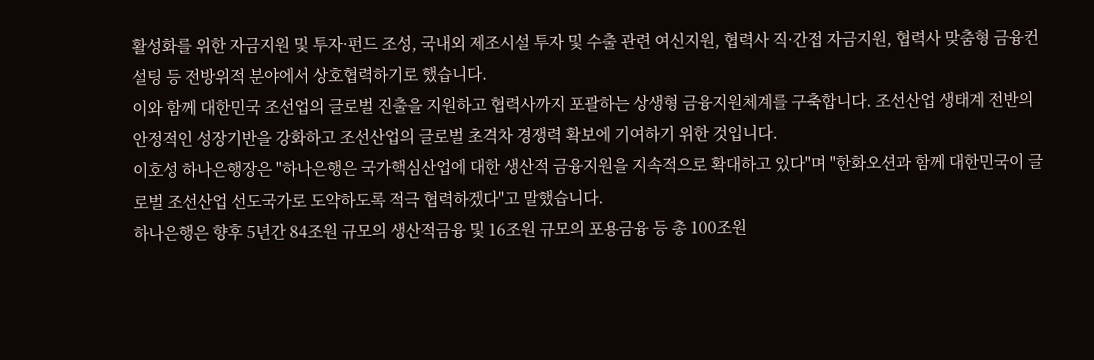활성화를 위한 자금지원 및 투자·펀드 조성, 국내외 제조시설 투자 및 수출 관련 여신지원, 협력사 직·간접 자금지원, 협력사 맞춤형 금융컨설팅 등 전방위적 분야에서 상호협력하기로 했습니다.
이와 함께 대한민국 조선업의 글로벌 진출을 지원하고 협력사까지 포괄하는 상생형 금융지원체계를 구축합니다. 조선산업 생태계 전반의 안정적인 성장기반을 강화하고 조선산업의 글로벌 초격차 경쟁력 확보에 기여하기 위한 것입니다.
이호성 하나은행장은 "하나은행은 국가핵심산업에 대한 생산적 금융지원을 지속적으로 확대하고 있다"며 "한화오션과 함께 대한민국이 글로벌 조선산업 선도국가로 도약하도록 적극 협력하겠다"고 말했습니다.
하나은행은 향후 5년간 84조원 규모의 생산적금융 및 16조원 규모의 포용금융 등 총 100조원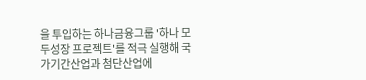을 투입하는 하나금융그룹 '하나 모두성장 프로젝트'를 적극 실행해 국가기간산업과 첨단산업에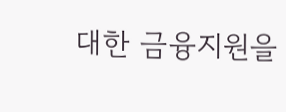대한 금융지원을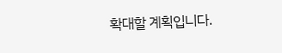확대할 계획입니다.